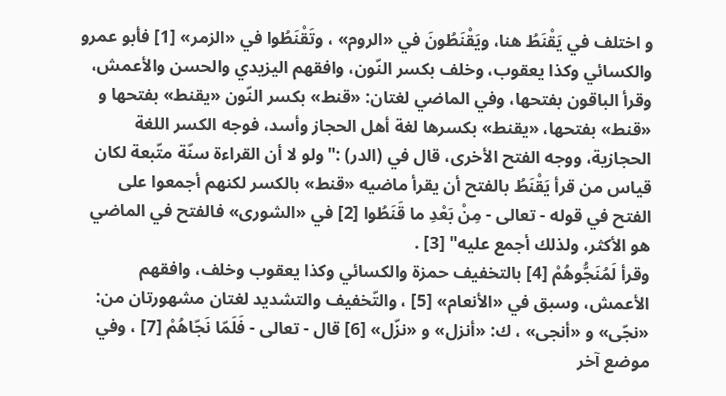و اختلف في يَقْنَطُ هنا، ويَقْنَطُونَ في «الروم» ، وتَقْنَطُوا في «الزمر» [1] فأبو عمرو والكسائي وكذا يعقوب، وخلف بكسر النّون، وافقهم اليزيدي والحسن والأعمش، وقرأ الباقون بفتحها، وفي الماضي لغتان: «قنط» بكسر النّون «يقنط» بفتحها و «قنط» بفتحها، «يقنط» بكسرها لغة أهل الحجاز وأسد، فوجه الكسر اللغة الحجازية، ووجه الفتح الأخرى، قال في (الدر) :"ولو لا أن القراءة سنّة متّبعة لكان قياس من قرأ يَقْنَطُ بالفتح أن يقرأ ماضيه «قنط» بالكسر لكنهم أجمعوا على الفتح في قوله - تعالى - مِنْ بَعْدِ ما قَنَطُوا [2] في «الشورى» فالفتح في الماضي هو الأكثر، ولذلك أجمع عليه" [3] .
وقرأ لَمُنَجُّوهُمْ [4] بالتخفيف حمزة والكسائي وكذا يعقوب وخلف، وافقهم الأعمش، وسبق في «الأنعام» [5] ، والتّخفيف والتشديد لغتان مشهورتان من: «نجّى» و «أنجى» ، ك: «أنزل» و «نزّل» [6] قال - تعالى - فَلَمّا نَجّاهُمْ [7] ، وفي موضع آخر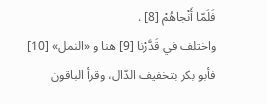فَلَمّا أَنْجاهُمْ [8] .
واختلف في قَدَّرْنا [9] هنا و «النمل» [10] فأبو بكر بتخفيف الدّال، وقرأ الباقون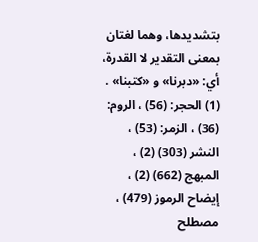بتشديدها، وهما لغتان بمعنى التقدير لا القدرة، أي: «دبرنا» و «كتبنا» .
(1) الحجر: (56) ، الروم: (36) ، الزمر: (53) ، النشر (303) (2) ، المبهج (662) (2) ، إيضاح الرموز (479) ، مصطلح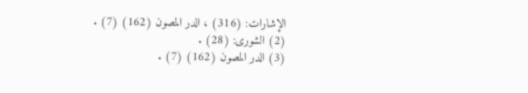الإشارات: (316) ، الدر المصون (162) (7) .
(2) الشورى: (28) .
(3) الدر المصون (162) (7) .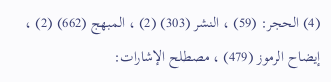(4) الحجر: (59) ، النشر (303) (2) ، المبهج (662) (2) ، إيضاح الرموز (479) ، مصطلح الإشارات: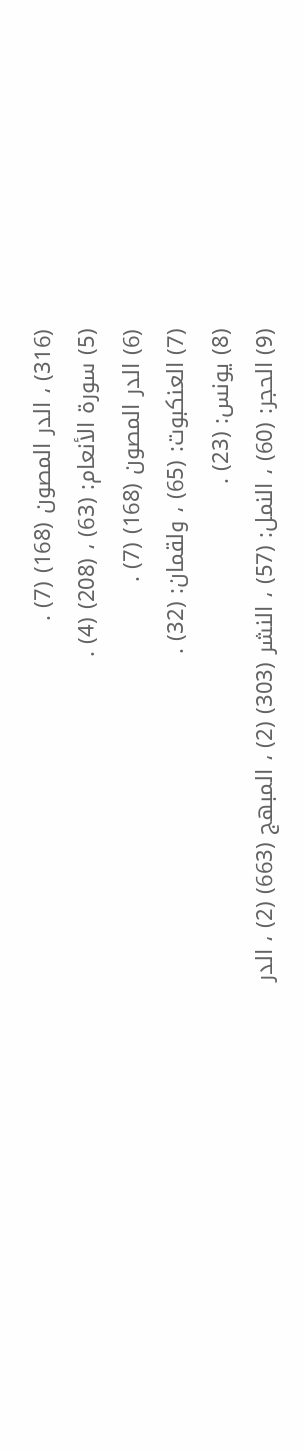(316) ، الدر المصون (168) (7) .
(5) سورة الأنعام: (63) ، (208) (4) .
(6) الدر المصون (168) (7) .
(7) العنكبوت: (65) ، ولقمان: (32) .
(8) يونس: (23) .
(9) الحجر: (60) ، النمل: (57) ، النشر (303) (2) ، المبهج (663) (2) ، الدر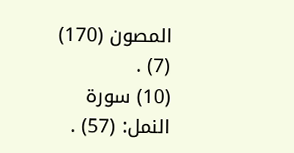المصون (170) (7) .
(10) سورة النمل: (57) .